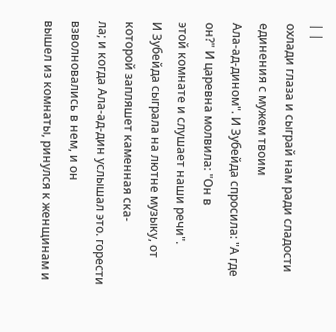| |
охлади глаза и сыграй нам ради сладости единения с мужем твоим
Ала-ад-дином". И Зубейда спросила: "А где он?" И царевна молвила: "Он в
этой комнате и слушает наши речи".
И Зубейда сыграла на лютне музыку, от которой запляшет каменная ска-
ла; и когда Ала-ад-дин услышал это. горести взволновались в нем, и он
вышел из комнаты, ринулся к женщинам и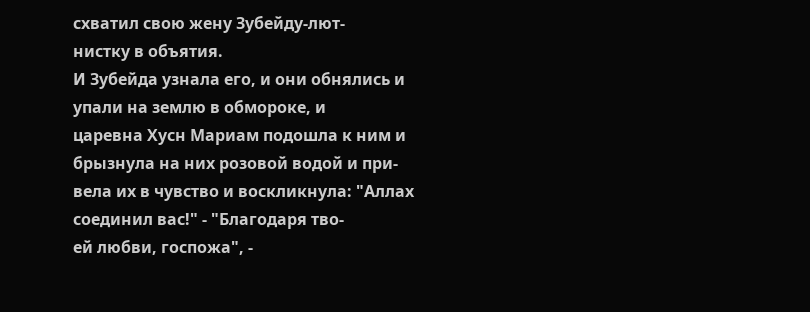схватил свою жену Зубейду-лют-
нистку в объятия.
И Зубейда узнала его, и они обнялись и упали на землю в обмороке, и
царевна Хусн Мариам подошла к ним и брызнула на них розовой водой и при-
вела их в чувство и воскликнула: "Аллах соединил вас!" - "Благодаря тво-
ей любви, госпожа", -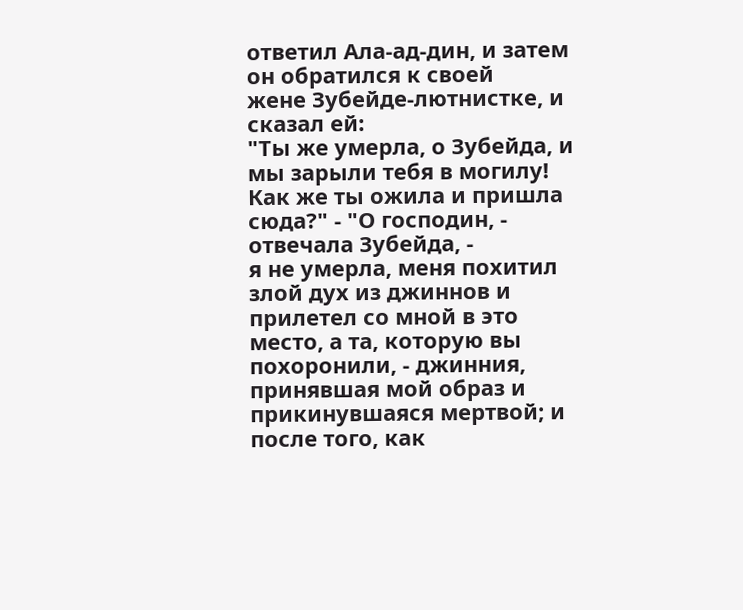ответил Ала-ад-дин, и затем он обратился к своей
жене Зубейде-лютнистке, и сказал ей:
"Ты же умерла, о Зубейда, и мы зарыли тебя в могилу!
Как же ты ожила и пришла сюда?" - "О господин, - отвечала Зубейда, -
я не умерла, меня похитил злой дух из джиннов и прилетел со мной в это
место, а та, которую вы похоронили, - джинния, принявшая мой образ и
прикинувшаяся мертвой; и после того, как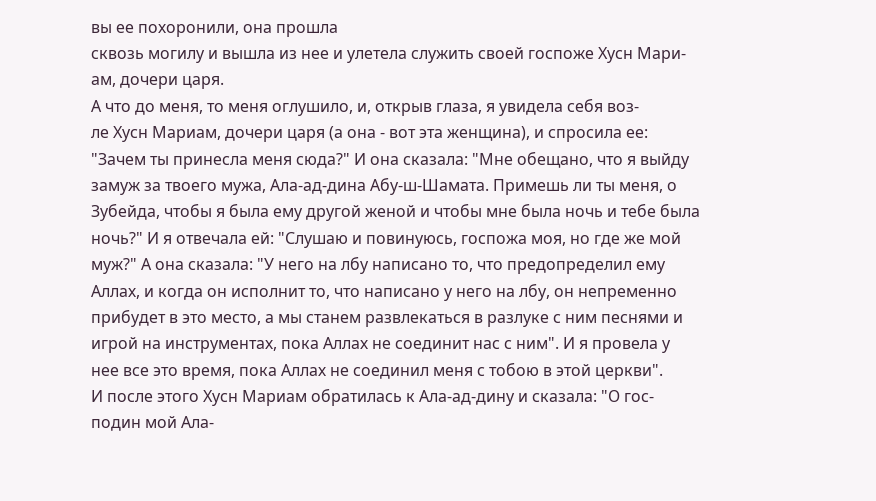вы ее похоронили, она прошла
сквозь могилу и вышла из нее и улетела служить своей госпоже Хусн Мари-
ам, дочери царя.
А что до меня, то меня оглушило, и, открыв глаза, я увидела себя воз-
ле Хусн Мариам, дочери царя (а она - вот эта женщина), и спросила ее:
"Зачем ты принесла меня сюда?" И она сказала: "Мне обещано, что я выйду
замуж за твоего мужа, Ала-ад-дина Абу-ш-Шамата. Примешь ли ты меня, о
Зубейда, чтобы я была ему другой женой и чтобы мне была ночь и тебе была
ночь?" И я отвечала ей: "Слушаю и повинуюсь, госпожа моя, но где же мой
муж?" А она сказала: "У него на лбу написано то, что предопределил ему
Аллах, и когда он исполнит то, что написано у него на лбу, он непременно
прибудет в это место, а мы станем развлекаться в разлуке с ним песнями и
игрой на инструментах, пока Аллах не соединит нас с ним". И я провела у
нее все это время, пока Аллах не соединил меня с тобою в этой церкви".
И после этого Хусн Мариам обратилась к Ала-ад-дину и сказала: "О гос-
подин мой Ала-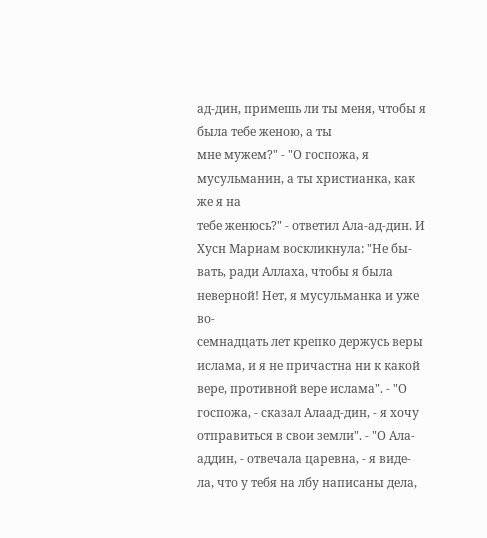ад-дин, примешь ли ты меня, чтобы я была тебе женою, а ты
мне мужем?" - "О госпожа, я мусульманин, а ты христианка, как же я на
тебе женюсь?" - ответил Ала-ад-дин. И Хусн Мариам воскликнула: "Не бы-
вать, ради Аллаха, чтобы я была неверной! Нет, я мусульманка и уже во-
семнадцать лет крепко держусь веры ислама, и я не причастна ни к какой
вере, противной вере ислама". - "О госпожа, - сказал Алаад-дин, - я хочу
отправиться в свои земли". - "О Ала-аддин, - отвечала царевна, - я виде-
ла, что у тебя на лбу написаны дела,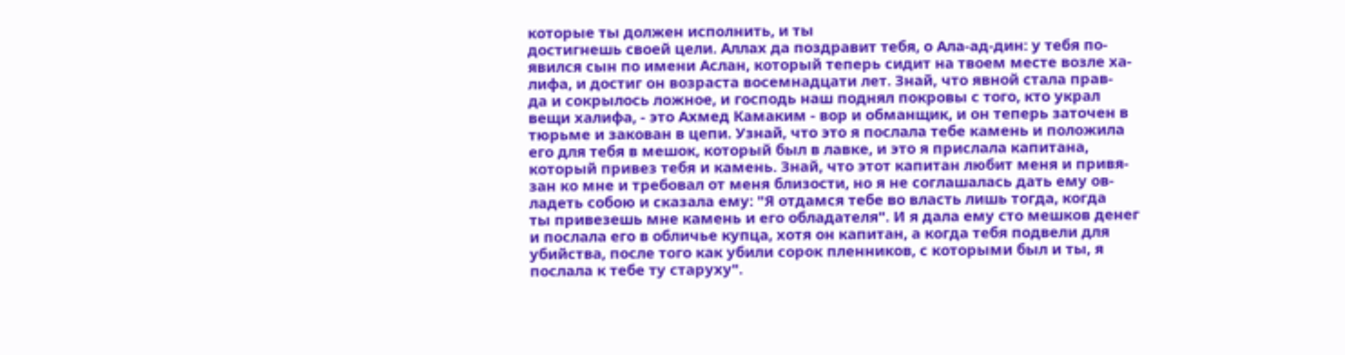которые ты должен исполнить, и ты
достигнешь своей цели. Аллах да поздравит тебя, о Ала-ад-дин: у тебя по-
явился сын по имени Аслан, который теперь сидит на твоем месте возле ха-
лифа, и достиг он возраста восемнадцати лет. Знай, что явной стала прав-
да и сокрылось ложное, и господь наш поднял покровы с того, кто украл
вещи халифа, - это Ахмед Камаким - вор и обманщик, и он теперь заточен в
тюрьме и закован в цепи. Узнай, что это я послала тебе камень и положила
его для тебя в мешок, который был в лавке, и это я прислала капитана,
который привез тебя и камень. Знай, что этот капитан любит меня и привя-
зан ко мне и требовал от меня близости, но я не соглашалась дать ему ов-
ладеть собою и сказала ему: "Я отдамся тебе во власть лишь тогда, когда
ты привезешь мне камень и его обладателя". И я дала ему сто мешков денег
и послала его в обличье купца, хотя он капитан, а когда тебя подвели для
убийства, после того как убили сорок пленников, с которыми был и ты, я
послала к тебе ту старуху".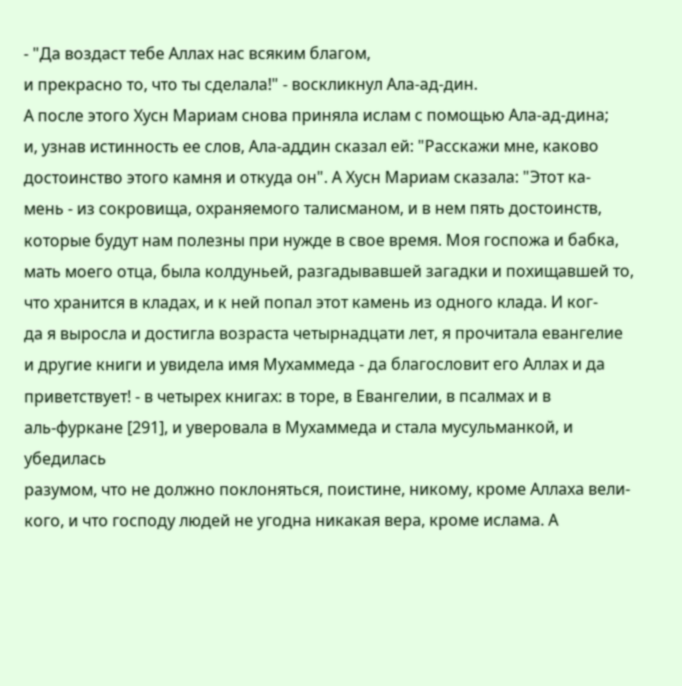- "Да воздаст тебе Аллах нас всяким благом,
и прекрасно то, что ты сделала!" - воскликнул Ала-ад-дин.
А после этого Хусн Мариам снова приняла ислам с помощью Ала-ад-дина;
и, узнав истинность ее слов, Ала-аддин сказал ей: "Расскажи мне, каково
достоинство этого камня и откуда он". А Хусн Мариам сказала: "Этот ка-
мень - из сокровища, охраняемого талисманом, и в нем пять достоинств,
которые будут нам полезны при нужде в свое время. Моя госпожа и бабка,
мать моего отца, была колдуньей, разгадывавшей загадки и похищавшей то,
что хранится в кладах, и к ней попал этот камень из одного клада. И ког-
да я выросла и достигла возраста четырнадцати лет, я прочитала евангелие
и другие книги и увидела имя Мухаммеда - да благословит его Аллах и да
приветствует! - в четырех книгах: в торе, в Евангелии, в псалмах и в
аль-фуркане [291], и уверовала в Мухаммеда и стала мусульманкой, и убедилась
разумом, что не должно поклоняться, поистине, никому, кроме Аллаха вели-
кого, и что господу людей не угодна никакая вера, кроме ислама. А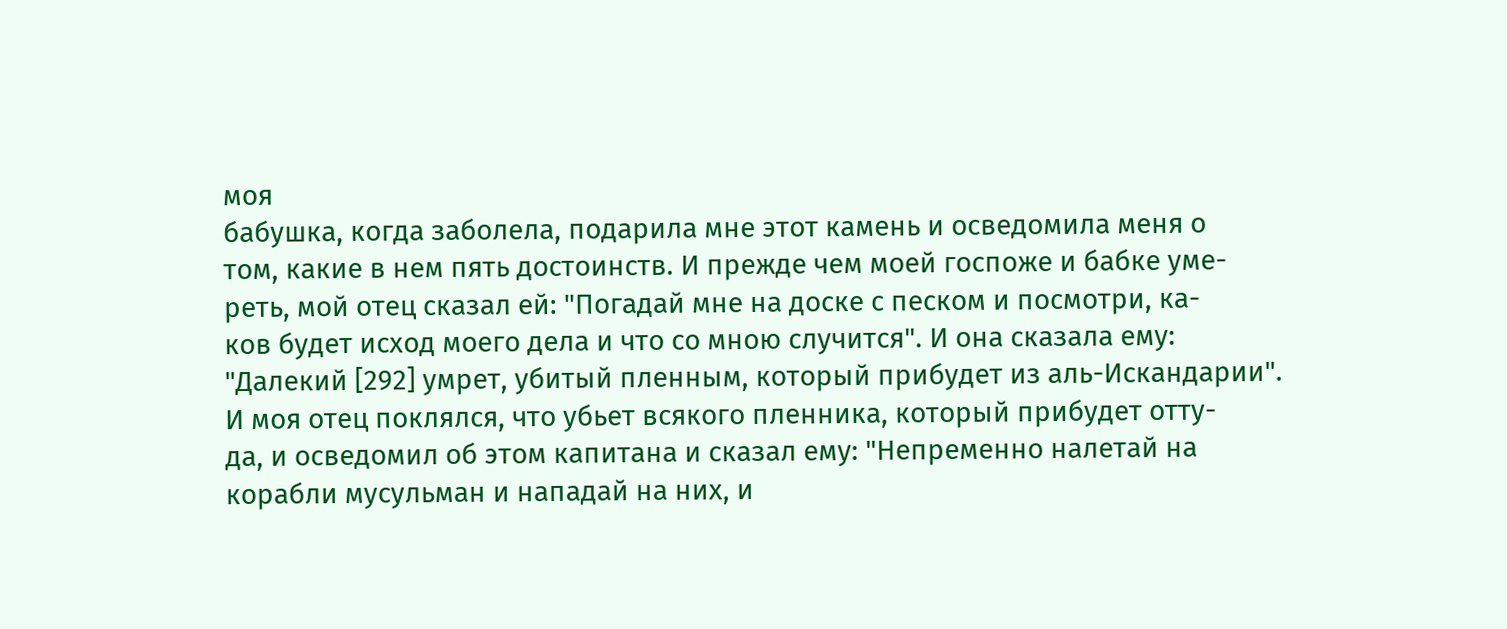моя
бабушка, когда заболела, подарила мне этот камень и осведомила меня о
том, какие в нем пять достоинств. И прежде чем моей госпоже и бабке уме-
реть, мой отец сказал ей: "Погадай мне на доске с песком и посмотри, ка-
ков будет исход моего дела и что со мною случится". И она сказала ему:
"Далекий [292] умрет, убитый пленным, который прибудет из аль-Искандарии".
И моя отец поклялся, что убьет всякого пленника, который прибудет отту-
да, и осведомил об этом капитана и сказал ему: "Непременно налетай на
корабли мусульман и нападай на них, и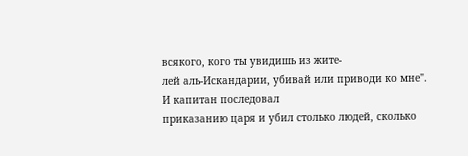всякого, кого ты увидишь из жите-
лей аль-Искандарии, убивай или приводи ко мне". И капитан последовал
приказанию царя и убил столько людей, сколько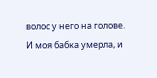волос у него на голове.
И моя бабка умерла, и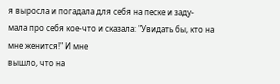я выросла и погадала для себя на песке и заду-
мала про себя кое-что и сказала: "Увидать бы, кто на мне женится!" И мне
вышло, что на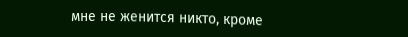мне не женится никто, кроме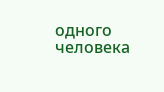одного человека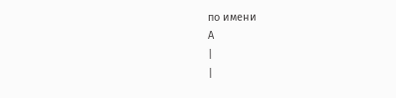по имени
А
|
|